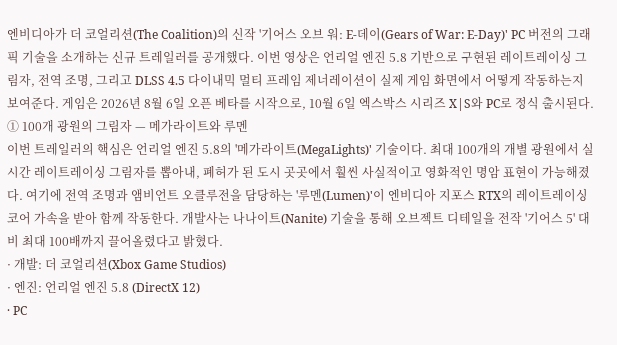엔비디아가 더 코얼리션(The Coalition)의 신작 '기어스 오브 워: E-데이(Gears of War: E-Day)' PC 버전의 그래픽 기술을 소개하는 신규 트레일러를 공개했다. 이번 영상은 언리얼 엔진 5.8 기반으로 구현된 레이트레이싱 그림자, 전역 조명, 그리고 DLSS 4.5 다이내믹 멀티 프레임 제너레이션이 실제 게임 화면에서 어떻게 작동하는지 보여준다. 게임은 2026년 8월 6일 오픈 베타를 시작으로, 10월 6일 엑스박스 시리즈 X|S와 PC로 정식 출시된다.
① 100개 광원의 그림자 — 메가라이트와 루멘
이번 트레일러의 핵심은 언리얼 엔진 5.8의 '메가라이트(MegaLights)' 기술이다. 최대 100개의 개별 광원에서 실시간 레이트레이싱 그림자를 뽑아내, 폐허가 된 도시 곳곳에서 훨씬 사실적이고 영화적인 명암 표현이 가능해졌다. 여기에 전역 조명과 앰비언트 오클루전을 담당하는 '루멘(Lumen)'이 엔비디아 지포스 RTX의 레이트레이싱 코어 가속을 받아 함께 작동한다. 개발사는 나나이트(Nanite) 기술을 통해 오브젝트 디테일을 전작 '기어스 5' 대비 최대 100배까지 끌어올렸다고 밝혔다.
· 개발: 더 코얼리션(Xbox Game Studios)
· 엔진: 언리얼 엔진 5.8 (DirectX 12)
· PC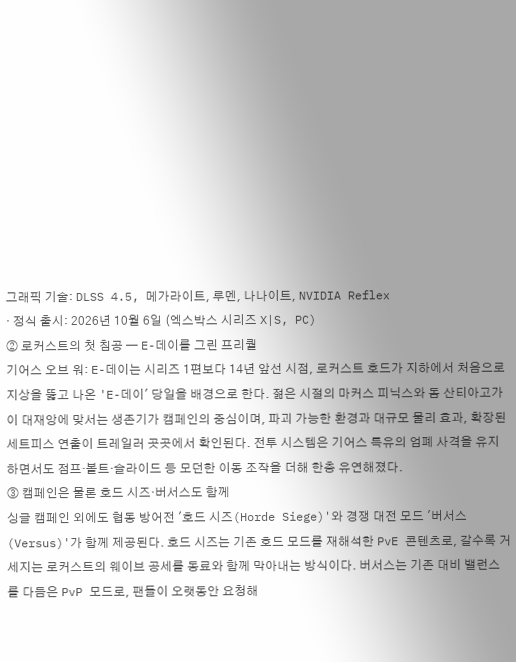그래픽 기술: DLSS 4.5, 메가라이트, 루멘, 나나이트, NVIDIA Reflex
· 정식 출시: 2026년 10월 6일 (엑스박스 시리즈 X|S, PC)
② 로커스트의 첫 침공 — E-데이를 그린 프리퀄
기어스 오브 워: E-데이는 시리즈 1편보다 14년 앞선 시점, 로커스트 호드가 지하에서 처음으로 지상을 뚫고 나온 'E-데이' 당일을 배경으로 한다. 젊은 시절의 마커스 피닉스와 돔 산티아고가 이 대재앙에 맞서는 생존기가 캠페인의 중심이며, 파괴 가능한 환경과 대규모 물리 효과, 확장된 세트피스 연출이 트레일러 곳곳에서 확인된다. 전투 시스템은 기어스 특유의 엄폐 사격을 유지하면서도 점프·볼트·슬라이드 등 모던한 이동 조작을 더해 한층 유연해졌다.
③ 캠페인은 물론 호드 시즈·버서스도 함께
싱글 캠페인 외에도 협동 방어전 '호드 시즈(Horde Siege)'와 경쟁 대전 모드 '버서스(Versus)'가 함께 제공된다. 호드 시즈는 기존 호드 모드를 재해석한 PvE 콘텐츠로, 갈수록 거세지는 로커스트의 웨이브 공세를 동료와 함께 막아내는 방식이다. 버서스는 기존 대비 밸런스를 다듬은 PvP 모드로, 팬들이 오랫동안 요청해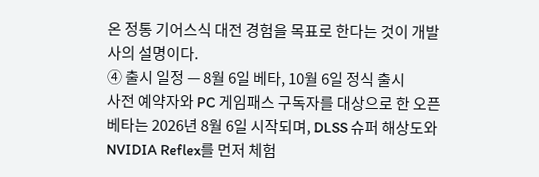온 정통 기어스식 대전 경험을 목표로 한다는 것이 개발사의 설명이다.
④ 출시 일정 — 8월 6일 베타, 10월 6일 정식 출시
사전 예약자와 PC 게임패스 구독자를 대상으로 한 오픈 베타는 2026년 8월 6일 시작되며, DLSS 슈퍼 해상도와 NVIDIA Reflex를 먼저 체험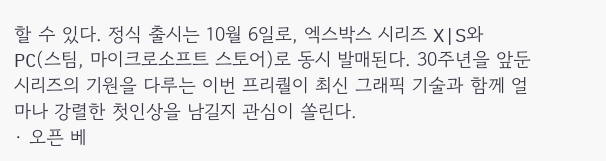할 수 있다. 정식 출시는 10월 6일로, 엑스박스 시리즈 X|S와 PC(스팀, 마이크로소프트 스토어)로 동시 발매된다. 30주년을 앞둔 시리즈의 기원을 다루는 이번 프리퀄이 최신 그래픽 기술과 함께 얼마나 강렬한 첫인상을 남길지 관심이 쏠린다.
· 오픈 베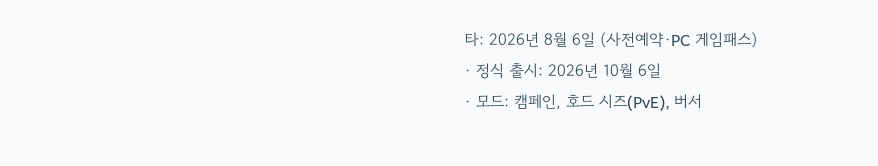타: 2026년 8월 6일 (사전예약·PC 게임패스)
· 정식 출시: 2026년 10월 6일
· 모드: 캠페인, 호드 시즈(PvE), 버서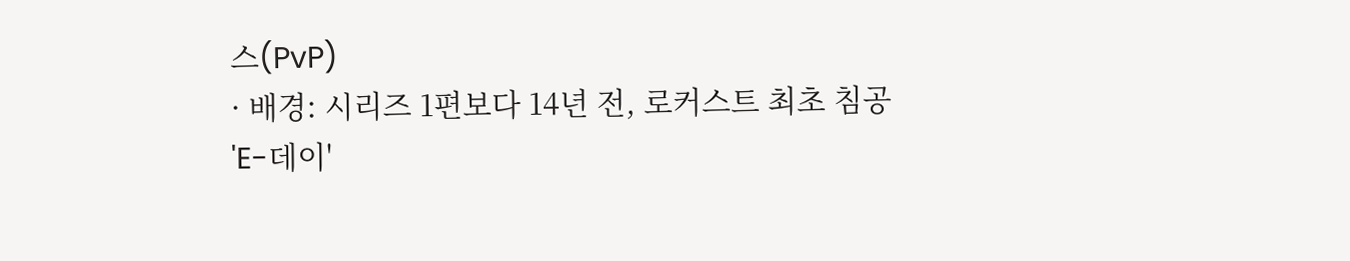스(PvP)
· 배경: 시리즈 1편보다 14년 전, 로커스트 최초 침공 'E-데이'